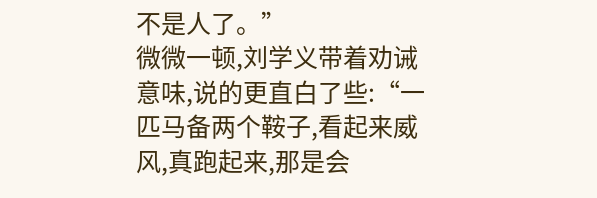不是人了。”
微微一顿,刘学义带着劝诫意味,说的更直白了些:“一匹马备两个鞍子,看起来威风,真跑起来,那是会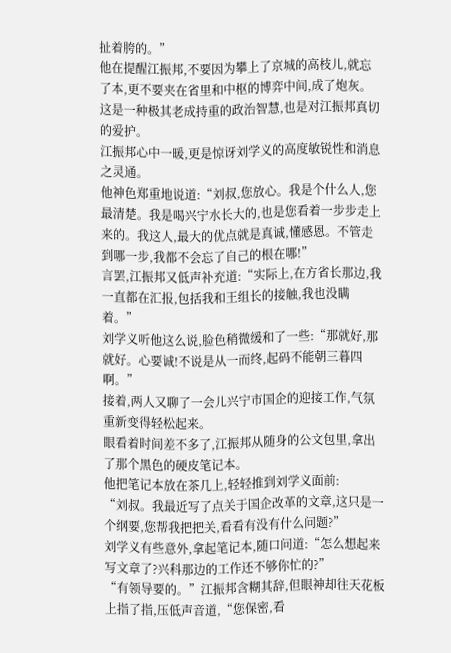扯着胯的。”
他在提醒江振邦,不要因为攀上了京城的高枝儿,就忘了本,更不要夹在省里和中枢的博弈中间,成了炮灰。
这是一种极其老成持重的政治智慧,也是对江振邦真切的爱护。
江振邦心中一暖,更是惊讶刘学义的高度敏锐性和消息之灵通。
他神色郑重地说道:“刘叔,您放心。我是个什么人,您最清楚。我是喝兴宁水长大的,也是您看着一步步走上来的。我这人,最大的优点就是真诚,懂感恩。不管走到哪一步,我都不会忘了自己的根在哪!”
言罢,江振邦又低声补充道:“实际上,在方省长那边,我一直都在汇报,包括我和王组长的接触,我也没瞒着。”
刘学义听他这么说,脸色稍微缓和了一些:“那就好,那就好。心要诚!不说是从一而终,起码不能朝三暮四啊。”
接着,两人又聊了一会儿兴宁市国企的迎接工作,气氛重新变得轻松起来。
眼看着时间差不多了,江振邦从随身的公文包里,拿出了那个黑色的硬皮笔记本。
他把笔记本放在茶几上,轻轻推到刘学义面前:
“刘叔。我最近写了点关于国企改革的文章,这只是一个纲要,您帮我把把关,看看有没有什么问题?”
刘学义有些意外,拿起笔记本,随口问道:“怎么想起来写文章了?兴科那边的工作还不够你忙的?”
“有领导要的。”江振邦含糊其辞,但眼神却往天花板上指了指,压低声音道,“您保密,看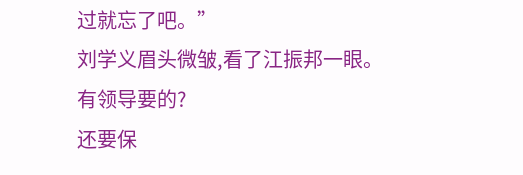过就忘了吧。”
刘学义眉头微皱,看了江振邦一眼。
有领导要的?
还要保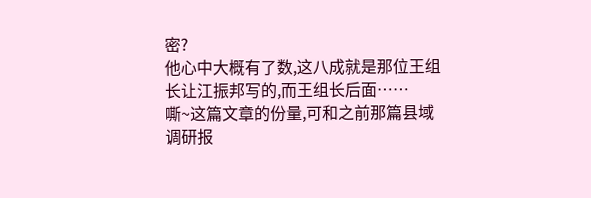密?
他心中大概有了数,这八成就是那位王组长让江振邦写的,而王组长后面……
嘶~这篇文章的份量,可和之前那篇县域调研报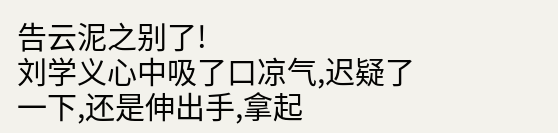告云泥之别了!
刘学义心中吸了口凉气,迟疑了一下,还是伸出手,拿起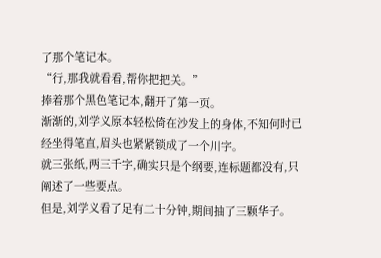了那个笔记本。
“行,那我就看看,帮你把把关。”
捧着那个黑色笔记本,翻开了第一页。
渐渐的,刘学义原本轻松倚在沙发上的身体,不知何时已经坐得笔直,眉头也紧紧锁成了一个川字。
就三张纸,两三千字,确实只是个纲要,连标题都没有,只阐述了一些要点。
但是,刘学义看了足有二十分钟,期间抽了三颗华子。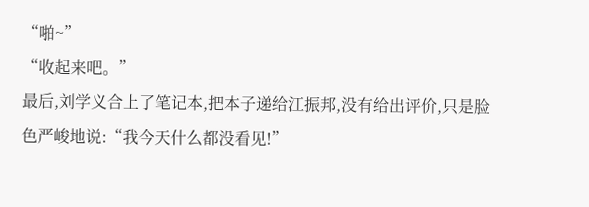“啪~”
“收起来吧。”
最后,刘学义合上了笔记本,把本子递给江振邦,没有给出评价,只是脸色严峻地说:“我今天什么都没看见!”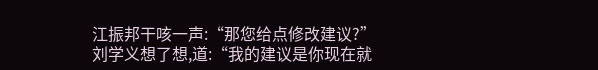江振邦干咳一声:“那您给点修改建议?”
刘学义想了想,道:“我的建议是你现在就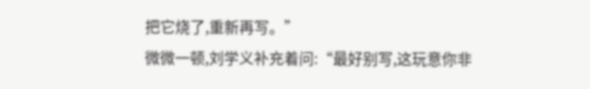把它烧了,重新再写。”
微微一顿,刘学义补充着问:“最好别写,这玩意你非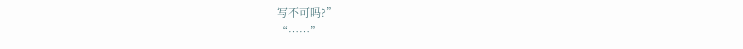写不可吗?”
“……”